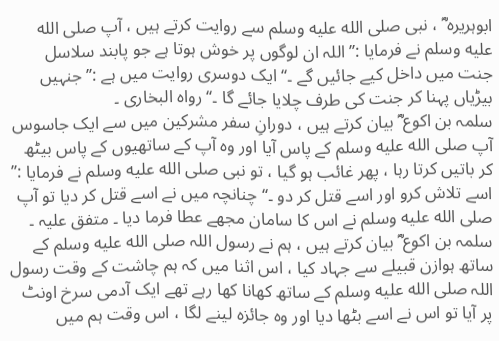ابوہریرہ ؓ ، نبی صلى الله عليه وسلم سے روایت کرتے ہیں ، آپ صلى الله عليه وسلم نے فرمایا :’’ اللہ ان لوگوں پر خوش ہوتا ہے جو پابند سلاسل جنت میں داخل کیے جائیں گے ۔‘‘ ایک دوسری روایت میں ہے :’’ جنہیں بیڑیاں پہنا کر جنت کی طرف چلایا جائے گا ۔‘‘ رواہ البخاری ۔
سلمہ بن اکوع ؓ بیان کرتے ہیں ، دورانِ سفر مشرکین میں سے ایک جاسوس آپ صلى الله عليه وسلم کے پاس آیا اور وہ آپ کے ساتھیوں کے پاس بیٹھ کر باتیں کرتا رہا ، پھر غائب ہو گیا ، تو نبی صلى الله عليه وسلم نے فرمایا :’’ اسے تلاش کرو اور اسے قتل کر دو ۔‘‘ چنانچہ میں نے اسے قتل کر دیا تو آپ صلى الله عليه وسلم نے اس کا سامان مجھے عطا فرما دیا ۔ متفق علیہ ۔
سلمہ بن اکوع ؓ بیان کرتے ہیں ، ہم نے رسول اللہ صلى الله عليه وسلم کے ساتھ ہوازن قبیلے سے جہاد کیا ، اس اثنا میں کہ ہم چاشت کے وقت رسول اللہ صلى الله عليه وسلم کے ساتھ کھانا کھا رہے تھے ایک آدمی سرخ اونٹ پر آیا تو اس نے اسے بٹھا دیا اور وہ جائزہ لینے لگا ، اس وقت ہم میں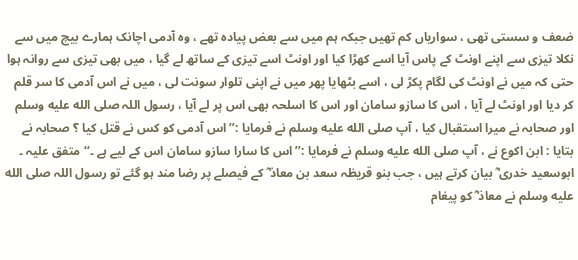ضعف و سستی تھی ، سواریاں کم تھیں جبکہ ہم میں سے بعض پیادہ تھے ، وہ آدمی اچانک ہمارے بیچ میں سے نکلا تیزی سے اپنے اونٹ کے پاس آیا اسے کھڑا کیا اور اونٹ اسے تیزی کے ساتھ لے گیا ، میں بھی تیزی سے روانہ ہوا حتی کہ میں نے اونٹ کی لگام پکڑ لی ، اسے بٹھایا پھر میں نے اپنی تلوار سونت لی ، میں نے اس آدمی کا سر قلم کر دیا اور اونٹ لے آیا ، اس کا سازو سامان اور اس کا اسلحہ بھی اس پر لے آیا ، رسول اللہ صلى الله عليه وسلم اور صحابہ نے میرا استقبال کیا ، آپ صلى الله عليه وسلم نے فرمایا :’’ اس آدمی کو کس نے قتل کیا ؟ صحابہ نے بتایا : ابن اکوع نے ، آپ صلى الله عليه وسلم نے فرمایا :’’ اس کا سارا سازو سامان اس کے لیے ہے ۔‘‘ متفق علیہ ۔
ابوسعید خدری ؓ بیان کرتے ہیں ، جب بنو قریظہ سعد بن معاذ ؓ کے فیصلے پر رضا مند ہو گئے تو رسول اللہ صلى الله عليه وسلم نے معاذ ؓ کو پیغام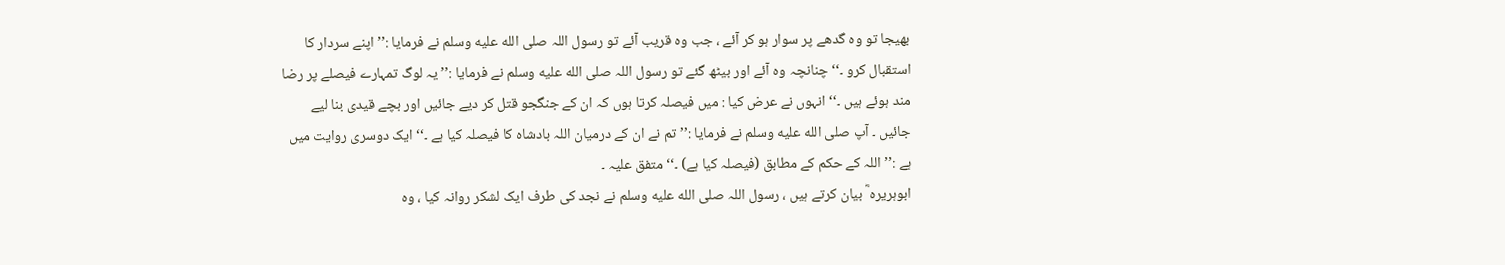بھیجا تو وہ گدھے پر سوار ہو کر آئے ، جب وہ قریب آئے تو رسول اللہ صلى الله عليه وسلم نے فرمایا :’’ اپنے سردار کا استقبال کرو ۔‘‘ چنانچہ وہ آئے اور بیٹھ گئے تو رسول اللہ صلى الله عليه وسلم نے فرمایا :’’ یہ لوگ تمہارے فیصلے پر رضا مند ہوئے ہیں ۔‘‘ انہوں نے عرض کیا : میں فیصلہ کرتا ہوں کہ ان کے جنگجو قتل کر دیے جائیں اور بچے قیدی بنا لیے جائیں ۔ آپ صلى الله عليه وسلم نے فرمایا :’’ تم نے ان کے درمیان اللہ بادشاہ کا فیصلہ کیا ہے ۔‘‘ ایک دوسری روایت میں ہے :’’ اللہ کے حکم کے مطابق (فیصلہ کیا ہے) ۔‘‘ متفق علیہ ۔
ابوہریرہ ؓ بیان کرتے ہیں ، رسول اللہ صلى الله عليه وسلم نے نجد کی طرف ایک لشکر روانہ کیا ، وہ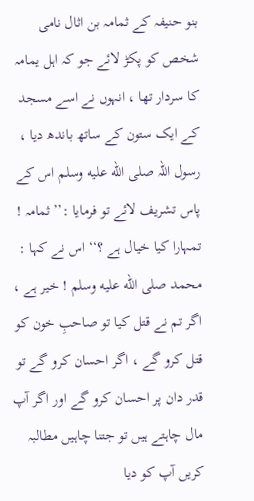بنو حنیفہ کے ثمامہ بن اثال نامی شخص کو پکڑ لائے جو کہ اہل یمامہ کا سردار تھا ، انہوں نے اسے مسجد کے ایک ستون کے ساتھ باندھ دیا ، رسول اللہ صلى الله عليه وسلم اس کے پاس تشریف لائے تو فرمایا :’’ ثمامہ ! تمہارا کیا خیال ہے ؟‘‘ اس نے کہا : محمد صلى الله عليه وسلم ! خیر ہے ، اگر تم نے قتل کیا تو صاحبِ خون کو قتل کرو گے ، اگر احسان کرو گے تو قدر دان پر احسان کرو گے اور اگر آپ مال چاہتے ہیں تو جتنا چاہیں مطالبہ کریں آپ کو دیا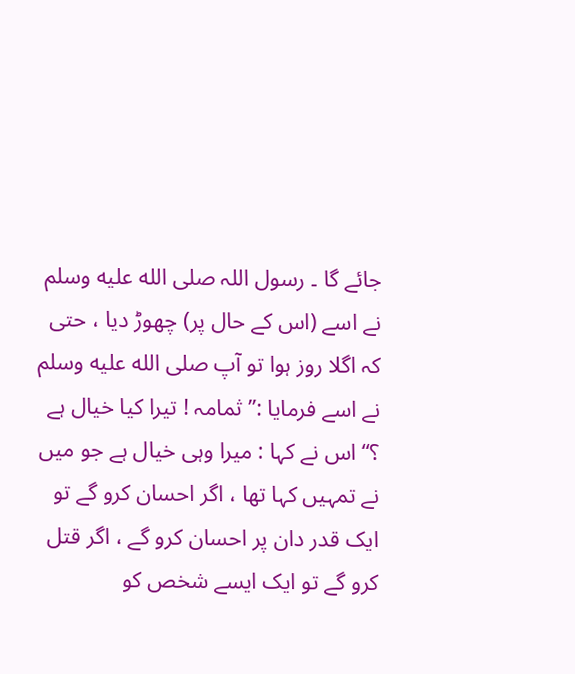جائے گا ۔ رسول اللہ صلى الله عليه وسلم نے اسے (اس کے حال پر) چھوڑ دیا ، حتی کہ اگلا روز ہوا تو آپ صلى الله عليه وسلم نے اسے فرمایا :’’ ثمامہ ! تیرا کیا خیال ہے ؟‘‘ اس نے کہا : میرا وہی خیال ہے جو میں نے تمہیں کہا تھا ، اگر احسان کرو گے تو ایک قدر دان پر احسان کرو گے ، اگر قتل کرو گے تو ایک ایسے شخص کو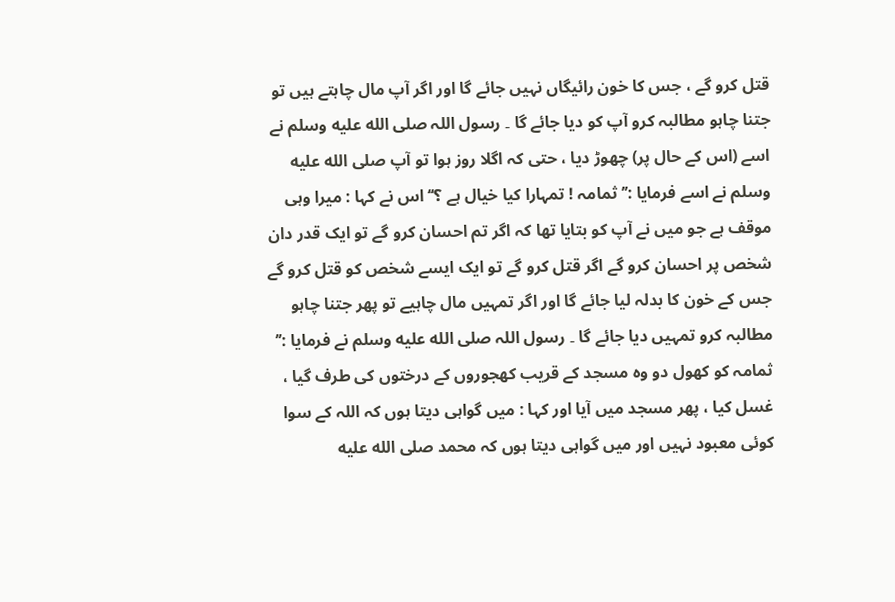قتل کرو گے ، جس کا خون رائیگاں نہیں جائے گا اور اگر آپ مال چاہتے ہیں تو جتنا چاہو مطالبہ کرو آپ کو دیا جائے گا ۔ رسول اللہ صلى الله عليه وسلم نے اسے (اس کے حال پر) چھوڑ دیا ، حتی کہ اگلا روز ہوا تو آپ صلى الله عليه وسلم نے اسے فرمایا :’’ ثمامہ ! تمہارا کیا خیال ہے ؟‘‘ اس نے کہا : میرا وہی موقف ہے جو میں نے آپ کو بتایا تھا کہ اگر تم احسان کرو گے تو ایک قدر دان شخص پر احسان کرو گے اگر قتل کرو گے تو ایک ایسے شخص کو قتل کرو گے جس کے خون کا بدلہ لیا جائے گا اور اگر تمہیں مال چاہیے تو پھر جتنا چاہو مطالبہ کرو تمہیں دیا جائے گا ۔ رسول اللہ صلى الله عليه وسلم نے فرمایا :’’ ثمامہ کو کھول دو وہ مسجد کے قریب کھجوروں کے درختوں کی طرف گیا ، غسل کیا ، پھر مسجد میں آیا اور کہا : میں گواہی دیتا ہوں کہ اللہ کے سوا کوئی معبود نہیں اور میں گواہی دیتا ہوں کہ محمد صلى الله عليه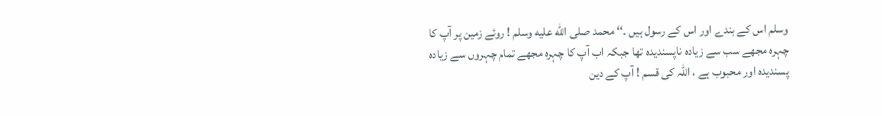وسلم اس کے بندے اور اس کے رسول ہیں ۔‘‘ محمد صلى الله عليه وسلم ! روئے زمین پر آپ کا چہرہ مجھے سب سے زیادہ ناپسندیدہ تھا جبکہ اب آپ کا چہرہ مجھے تمام چہروں سے زیادہ پسندیدہ اور محبوب ہے ، اللہ کی قسم ! آپ کے دین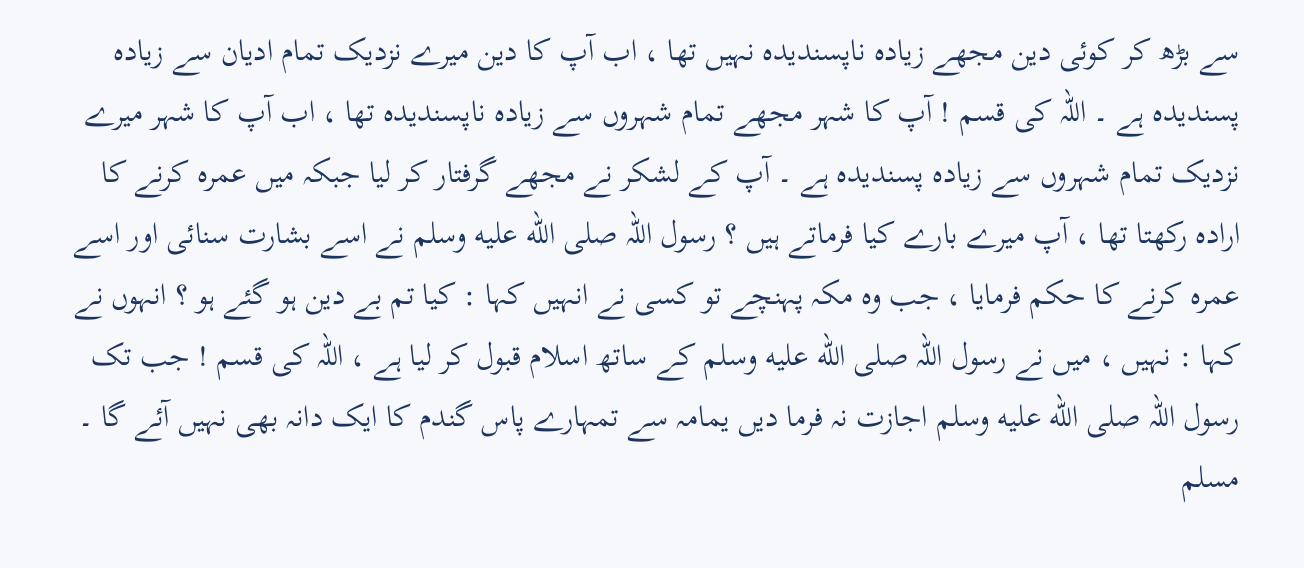سے بڑھ کر کوئی دین مجھے زیادہ ناپسندیدہ نہیں تھا ، اب آپ کا دین میرے نزدیک تمام ادیان سے زیادہ پسندیدہ ہے ۔ اللہ کی قسم ! آپ کا شہر مجھے تمام شہروں سے زیادہ ناپسندیدہ تھا ، اب آپ کا شہر میرے نزدیک تمام شہروں سے زیادہ پسندیدہ ہے ۔ آپ کے لشکر نے مجھے گرفتار کر لیا جبکہ میں عمرہ کرنے کا ارادہ رکھتا تھا ، آپ میرے بارے کیا فرماتے ہیں ؟ رسول اللہ صلى الله عليه وسلم نے اسے بشارت سنائی اور اسے عمرہ کرنے کا حکم فرمایا ، جب وہ مکہ پہنچے تو کسی نے انہیں کہا : کیا تم بے دین ہو گئے ہو ؟ انہوں نے کہا : نہیں ، میں نے رسول اللہ صلى الله عليه وسلم کے ساتھ اسلام قبول کر لیا ہے ، اللہ کی قسم ! جب تک رسول اللہ صلى الله عليه وسلم اجازت نہ فرما دیں یمامہ سے تمہارے پاس گندم کا ایک دانہ بھی نہیں آئے گا ۔ مسلم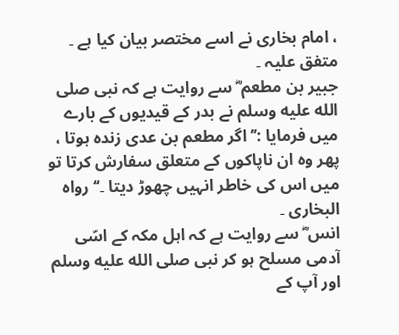، امام بخاری نے اسے مختصر بیان کیا ہے ۔ متفق علیہ ۔
جبیر بن مطعم ؓ سے روایت ہے کہ نبی صلى الله عليه وسلم نے بدر کے قیدیوں کے بارے میں فرمایا :’’ اگر مطعم بن عدی زندہ ہوتا ، پھر وہ ان ناپاکوں کے متعلق سفارش کرتا تو میں اس کی خاطر انہیں چھوڑ دیتا ۔‘‘ رواہ البخاری ۔
انس ؓ سے روایت ہے کہ اہل مکہ کے اسّی آدمی مسلح ہو کر نبی صلى الله عليه وسلم اور آپ کے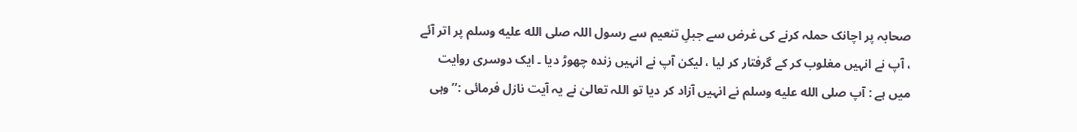صحابہ پر اچانک حملہ کرنے کی غرض سے جبلِ تنعیم سے رسول اللہ صلى الله عليه وسلم پر اتر آئے ، آپ نے انہیں مغلوب کر کے گرفتار کر لیا ، لیکن آپ نے انہیں زندہ چھوڑ دیا ۔ ایک دوسری روایت میں ہے : آپ صلى الله عليه وسلم نے انہیں آزاد کر دیا تو اللہ تعالیٰ نے یہ آیت نازل فرمائی :’’ وہی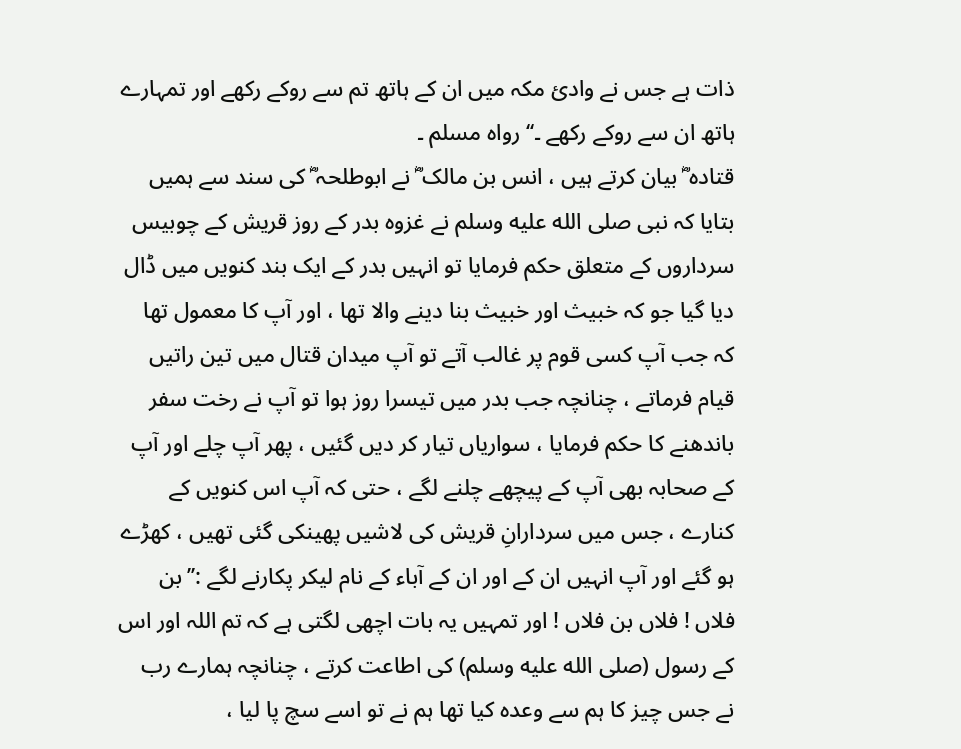ذات ہے جس نے وادئ مکہ میں ان کے ہاتھ تم سے روکے رکھے اور تمہارے ہاتھ ان سے روکے رکھے ۔‘‘ رواہ مسلم ۔
قتادہ ؓ بیان کرتے ہیں ، انس بن مالک ؓ نے ابوطلحہ ؓ کی سند سے ہمیں بتایا کہ نبی صلى الله عليه وسلم نے غزوہ بدر کے روز قریش کے چوبیس سرداروں کے متعلق حکم فرمایا تو انہیں بدر کے ایک بند کنویں میں ڈال دیا گیا جو کہ خبیث اور خبیث بنا دینے والا تھا ، اور آپ کا معمول تھا کہ جب آپ کسی قوم پر غالب آتے تو آپ میدان قتال میں تین راتیں قیام فرماتے ، چنانچہ جب بدر میں تیسرا روز ہوا تو آپ نے رخت سفر باندھنے کا حکم فرمایا ، سواریاں تیار کر دیں گئیں ، پھر آپ چلے اور آپ کے صحابہ بھی آپ کے پیچھے چلنے لگے ، حتی کہ آپ اس کنویں کے کنارے ، جس میں سردارانِ قریش کی لاشیں پھینکی گئی تھیں ، کھڑے ہو گئے اور آپ انہیں ان کے اور ان کے آباء کے نام لیکر پکارنے لگے :’’ بن فلاں ! فلاں بن فلاں ! اور تمہیں یہ بات اچھی لگتی ہے کہ تم اللہ اور اس کے رسول (صلى الله عليه وسلم) کی اطاعت کرتے ، چنانچہ ہمارے رب نے جس چیز کا ہم سے وعدہ کیا تھا ہم نے تو اسے سچ پا لیا ،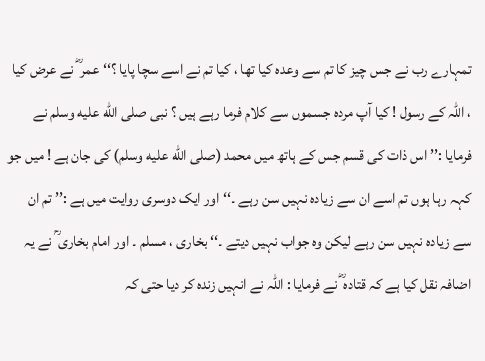تمہارے رب نے جس چیز کا تم سے وعدہ کیا تھا ، کیا تم نے اسے سچا پایا ؟‘‘ عمر ؓ نے عرض کیا ، اللہ کے رسول ! کیا آپ مردہ جسموں سے کلام فرما رہے ہیں ؟ نبی صلى الله عليه وسلم نے فرمایا :’’ اس ذات کی قسم جس کے ہاتھ میں محمد (صلى الله عليه وسلم) کی جان ہے ! میں جو کہہ رہا ہوں تم اسے ان سے زیادہ نہیں سن رہے ۔‘‘ اور ایک دوسری روایت میں ہے :’’ تم ان سے زیادہ نہیں سن رہے لیکن وہ جواب نہیں دیتے ۔‘‘ بخاری ، مسلم ۔ اور امام بخاری ؒ نے یہ اضافہ نقل کیا ہے کہ قتادہ ؓ نے فرمایا : اللہ نے انہیں زندہ کر دیا حتی کہ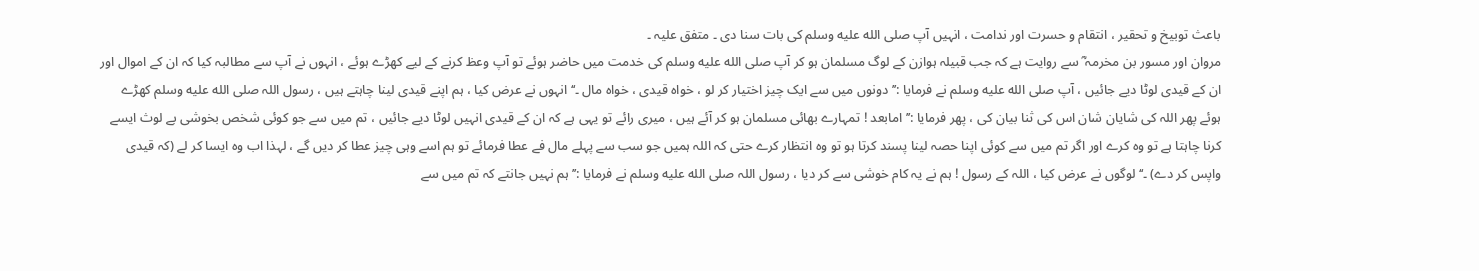باعث توبیخ و تحقیر ، انتقام و حسرت اور ندامت ، انہیں آپ صلى الله عليه وسلم کی بات سنا دی ۔ متفق علیہ ۔
مروان اور مسور بن مخرمہ ؓ سے روایت ہے کہ جب قبیلہ ہوازن کے لوگ مسلمان ہو کر آپ صلى الله عليه وسلم کی خدمت میں حاضر ہوئے تو آپ وعظ کرنے کے لیے کھڑے ہوئے ، انہوں نے آپ سے مطالبہ کیا کہ ان کے اموال اور ان کے قیدی لوٹا دیے جائیں ، آپ صلى الله عليه وسلم نے فرمایا :’’ دونوں میں سے ایک چیز اختیار کر لو ، خواہ قیدی ، خواہ مال ۔‘‘ انہوں نے عرض کیا ، ہم اپنے قیدی لینا چاہتے ہیں ، رسول اللہ صلى الله عليه وسلم کھڑے ہوئے پھر اللہ کی شایان شان اس کی ثنا بیان کی ، پھر فرمایا :’’ امابعد ! تمہارے بھائی مسلمان ہو کر آئے ہیں ، میری رائے تو یہی ہے کہ ان کے قیدی انہیں لوٹا دیے جائیں ، تم میں سے جو کوئی شخص بخوشی بے لوث ایسے کرنا چاہتا ہے تو وہ کرے اور اگر تم میں سے کوئی اپنا حصہ لینا پسند کرتا ہو تو وہ انتظار کرے حتی کہ اللہ ہمیں جو سب سے پہلے مال فے عطا فرمائے تو ہم اسے وہی چیز عطا کر دیں گے ، لہذا اب وہ ایسا کر لے (کہ قیدی واپس کر دے) ۔‘‘ لوگوں نے عرض کیا ، اللہ کے رسول ! ہم نے یہ کام خوشی سے کر دیا ، رسول اللہ صلى الله عليه وسلم نے فرمایا :’’ ہم نہیں جانتے کہ تم میں سے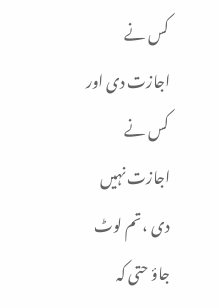کس نے اجازت دی اور کس نے اجازت نہیں دی ، تم لوٹ جاؤ حتی کہ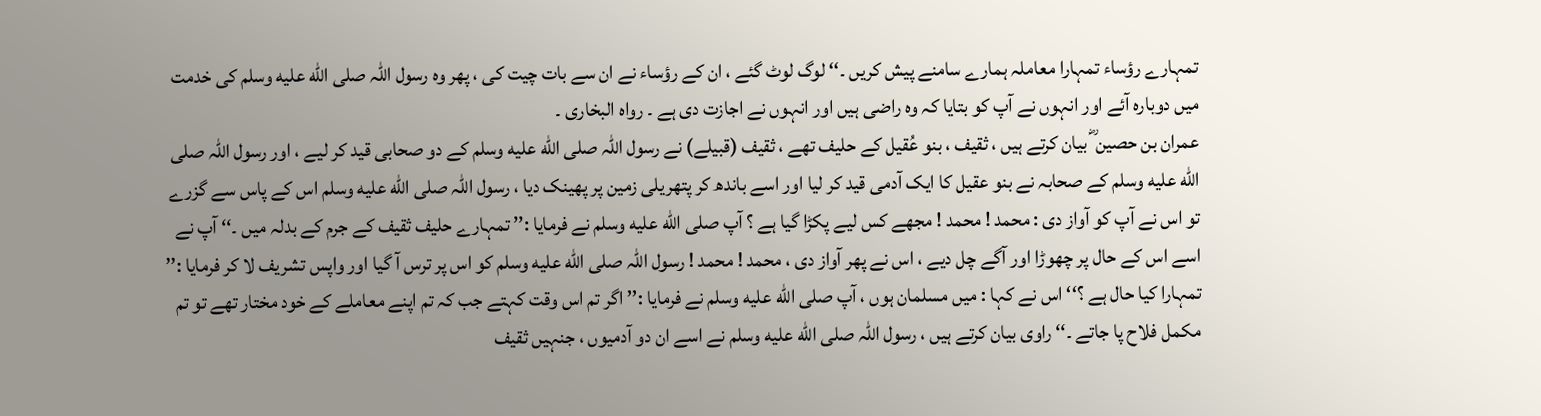تمہارے رؤساء تمہارا معاملہ ہمارے سامنے پیش کریں ۔‘‘ لوگ لوٹ گئے ، ان کے رؤساء نے ان سے بات چیت کی ، پھر وہ رسول اللہ صلى الله عليه وسلم کی خدمت میں دوبارہ آئے اور انہوں نے آپ کو بتایا کہ وہ راضی ہیں اور انہوں نے اجازت دی ہے ۔ رواہ البخاری ۔
عمران بن حصین ؓ بیان کرتے ہیں ، ثقیف ، بنو عُقیل کے حلیف تھے ، ثقیف (قبیلے) نے رسول اللہ صلى الله عليه وسلم کے دو صحابی قید کر لیے ، اور رسول اللہ صلى الله عليه وسلم کے صحابہ نے بنو عقیل کا ایک آدمی قید کر لیا اور اسے باندھ کر پتھریلی زمین پر پھینک دیا ، رسول اللہ صلى الله عليه وسلم اس کے پاس سے گزرے تو اس نے آپ کو آواز دی : محمد ! محمد ! مجھے کس لیے پکڑا گیا ہے ؟ آپ صلى الله عليه وسلم نے فرمایا :’’ تمہارے حلیف ثقیف کے جرم کے بدلہ میں ۔‘‘ آپ نے اسے اس کے حال پر چھوڑا اور آگے چل دیے ، اس نے پھر آواز دی ، محمد ! محمد ! رسول اللہ صلى الله عليه وسلم کو اس پر ترس آ گیا اور واپس تشریف لا کر فرمایا :’’ تمہارا کیا حال ہے ؟‘‘ اس نے کہا : میں مسلمان ہوں ، آپ صلى الله عليه وسلم نے فرمایا :’’ اگر تم اس وقت کہتے جب کہ تم اپنے معاملے کے خود مختار تھے تو تم مکمل فلاح پا جاتے ۔‘‘ راوی بیان کرتے ہیں ، رسول اللہ صلى الله عليه وسلم نے اسے ان دو آدمیوں ، جنہیں ثقیف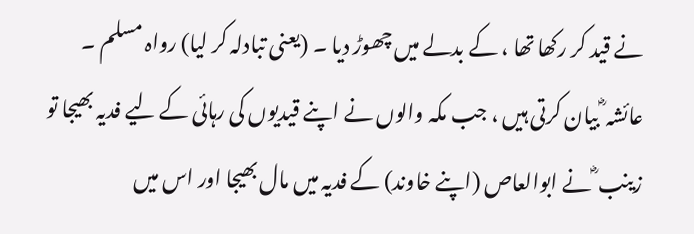نے قید کر رکھا تھا ، کے بدلے میں چھوڑ دیا ۔ (یعنی تبادلہ کر لیا) رواہ مسلم ۔
عائشہ ؓ بیان کرتی ہیں ، جب مکہ والوں نے اپنے قیدیوں کی رہائی کے لیے فدیہ بھیجا تو زینب ؓ نے ابوالعاص (اپنے خاوند) کے فدیہ میں مال بھیجا اور اس میں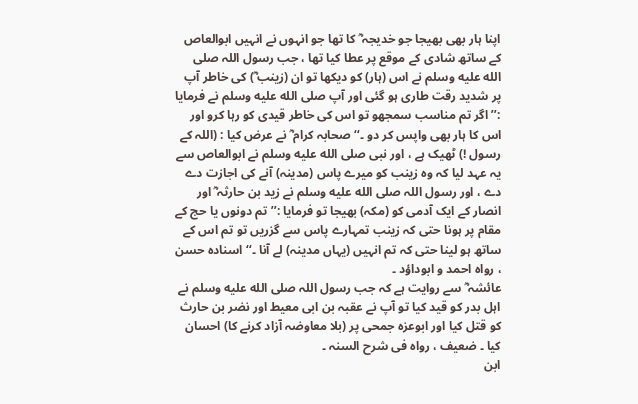اپنا ہار بھی بھیجا جو خدیجہ ؓ کا تھا جو انہوں نے انہیں ابوالعاص کے ساتھ شادی کے موقع پر عطا کیا تھا ، جب رسول اللہ صلى الله عليه وسلم نے اس (ہار) کو دیکھا تو ان (زینب ؓ) کی خاطر آپ پر شدید رقت طاری ہو گئی اور آپ صلى الله عليه وسلم نے فرمایا :’’ اگر تم مناسب سمجھو تو اس کی خاطر قیدی کو رہا کرو اور اس کا ہار بھی واپس کر دو ۔‘‘ صحابہ کرام ؓ نے عرض کیا : (اللہ کے رسول !) ٹھیک ہے ، اور نبی صلى الله عليه وسلم نے ابوالعاص سے یہ عہد لیا کہ وہ زینب کو میرے پاس (مدینہ) آنے کی اجازت دے دے ، اور رسول اللہ صلى الله عليه وسلم نے زید بن حارثہ ؓ اور انصار کے ایک آدمی کو (مکہ) بھیجا تو فرمایا :’’ تم دونوں یا حج کے مقام پر ہونا حتی کہ زینب تمہارے پاس سے گزریں تو تم اس کے ساتھ ہو لینا حتی کہ تم انہیں (یہاں مدینہ) لے آنا ۔‘‘ اسنادہ حسن ، رواہ احمد و ابوداؤد ۔
عائشہ ؓ سے روایت ہے کہ جب رسول اللہ صلى الله عليه وسلم نے اہل بدر کو قید کیا تو آپ نے عقبہ بن ابی معیط اور نضر بن حارث کو قتل کیا اور ابوعزہ جمحی پر (بلا معاوضہ آزاد کرنے کا) احسان کیا ۔ ضعیف ، رواہ فی شرح السنہ ۔
ابن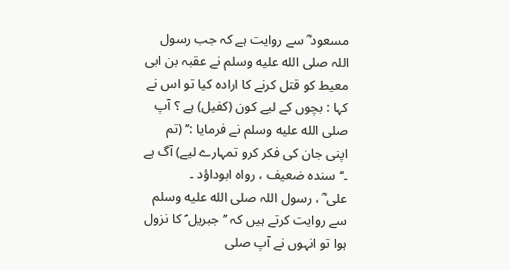مسعود ؓ سے روایت ہے کہ جب رسول اللہ صلى الله عليه وسلم نے عقبہ بن ابی معیط کو قتل کرنے کا ارادہ کیا تو اس نے کہا : بچوں کے لیے کون (کفیل) ہے ؟ آپ صلى الله عليه وسلم نے فرمایا :’’ (تم اپنی جان کی فکر کرو تمہارے لیے) آگ ہے ۔‘‘ سندہ ضعیف ، رواہ ابوداؤد ۔
علی ؓ ، رسول اللہ صلى الله عليه وسلم سے روایت کرتے ہیں کہ ’’جبریل ؑ کا نزول ہوا تو انہوں نے آپ صلى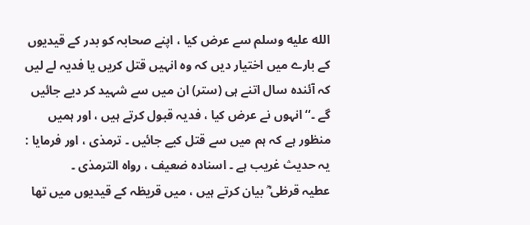الله عليه وسلم سے عرض کیا ، اپنے صحابہ کو بدر کے قیدیوں کے بارے میں اختیار دیں کہ وہ انہیں قتل کریں یا فدیہ لے لیں کہ آئندہ سال اتنے ہی (ستر) ان میں سے شہید کر دیے جائیں گے ۔‘‘ انہوں نے عرض کیا ، فدیہ قبول کرتے ہیں ، اور ہمیں منظور ہے کہ ہم میں سے قتل کیے جائیں ۔ ترمذی ، اور فرمایا : یہ حدیث غریب ہے ۔ اسنادہ ضعیف ، رواہ الترمذی ۔
عطیہ قرظی ؓ بیان کرتے ہیں ، میں قریظہ کے قیدیوں میں تھا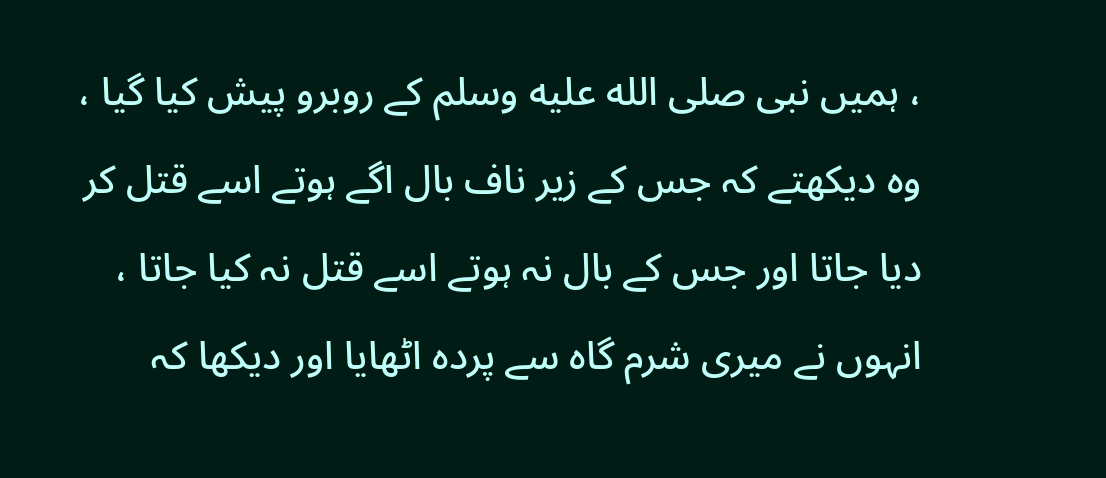، ہمیں نبی صلى الله عليه وسلم کے روبرو پیش کیا گیا ، وہ دیکھتے کہ جس کے زیر ناف بال اگے ہوتے اسے قتل کر دیا جاتا اور جس کے بال نہ ہوتے اسے قتل نہ کیا جاتا ، انہوں نے میری شرم گاہ سے پردہ اٹھایا اور دیکھا کہ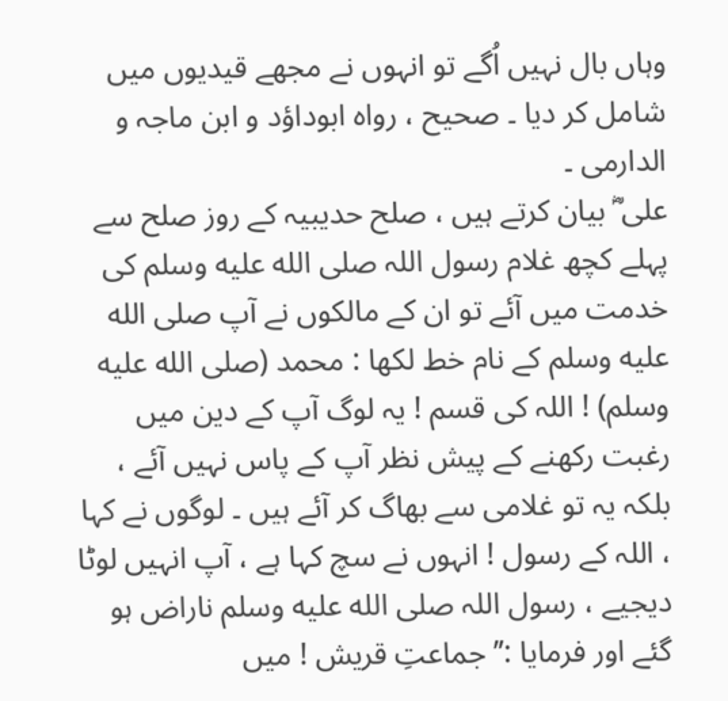وہاں بال نہیں اُگے تو انہوں نے مجھے قیدیوں میں شامل کر دیا ۔ صحیح ، رواہ ابوداؤد و ابن ماجہ و الدارمی ۔
علی ؓ بیان کرتے ہیں ، صلح حدیبیہ کے روز صلح سے پہلے کچھ غلام رسول اللہ صلى الله عليه وسلم کی خدمت میں آئے تو ان کے مالکوں نے آپ صلى الله عليه وسلم کے نام خط لکھا : محمد (صلى الله عليه وسلم) ! اللہ کی قسم ! یہ لوگ آپ کے دین میں رغبت رکھنے کے پیش نظر آپ کے پاس نہیں آئے ، بلکہ یہ تو غلامی سے بھاگ کر آئے ہیں ۔ لوگوں نے کہا ، اللہ کے رسول ! انہوں نے سچ کہا ہے ، آپ انہیں لوٹا دیجیے ، رسول اللہ صلى الله عليه وسلم ناراض ہو گئے اور فرمایا :’’ جماعتِ قریش ! میں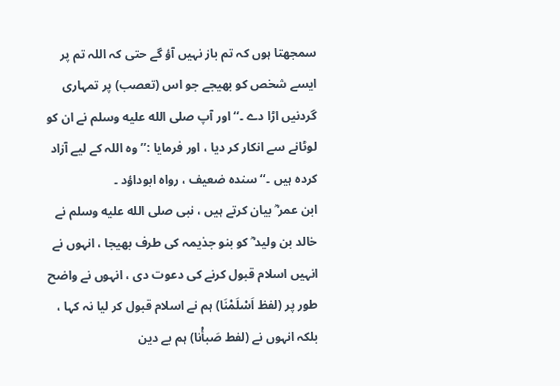سمجھتا ہوں کہ تم باز نہیں آؤ گے حتی کہ اللہ تم پر ایسے شخص کو بھیجے جو اس (تعصب) پر تمہاری گردنیں اڑا دے ۔‘‘ اور آپ صلى الله عليه وسلم نے ان کو لوٹانے سے انکار کر دیا ، اور فرمایا :’’ وہ اللہ کے لیے آزاد کردہ ہیں ۔‘‘ سندہ ضعیف ، رواہ ابوداؤد ۔
ابن عمر ؓ بیان کرتے ہیں ، نبی صلى الله عليه وسلم نے خالد بن ولید ؓ کو بنو جذیمہ کی طرف بھیجا ، انہوں نے انہیں اسلام قبول کرنے کی دعوت دی ، انہوں نے واضح طور پر (لفظ اَسْلَمْنَا) ہم نے اسلام قبول کر لیا نہ کہا ، بلکہ انہوں نے (لفط صَبأْنا) ہم بے دین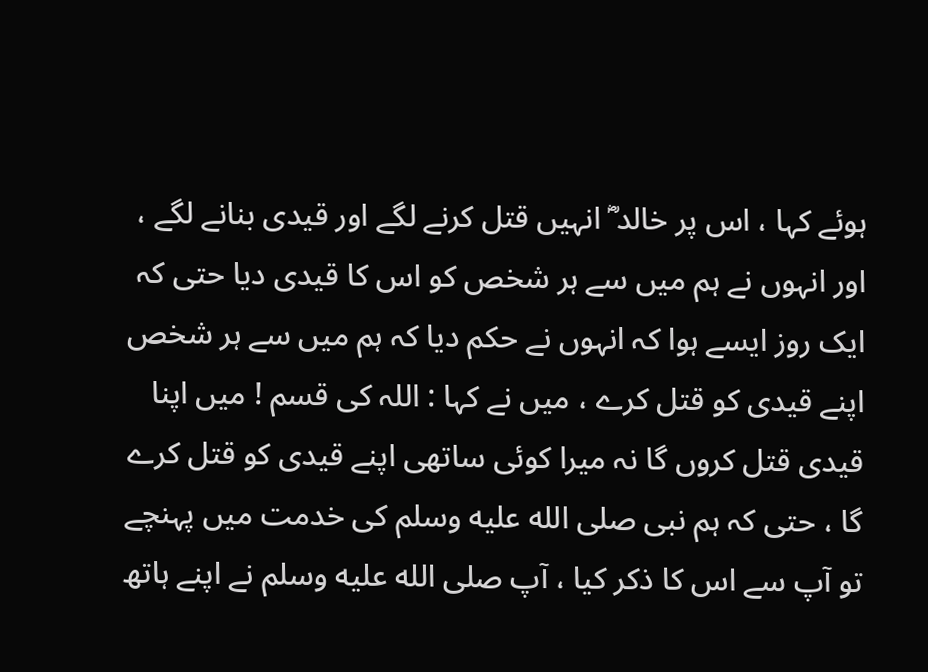ہوئے کہا ، اس پر خالد ؓ انہیں قتل کرنے لگے اور قیدی بنانے لگے ، اور انہوں نے ہم میں سے ہر شخص کو اس کا قیدی دیا حتی کہ ایک روز ایسے ہوا کہ انہوں نے حکم دیا کہ ہم میں سے ہر شخص اپنے قیدی کو قتل کرے ، میں نے کہا : اللہ کی قسم ! میں اپنا قیدی قتل کروں گا نہ میرا کوئی ساتھی اپنے قیدی کو قتل کرے گا ، حتی کہ ہم نبی صلى الله عليه وسلم کی خدمت میں پہنچے تو آپ سے اس کا ذکر کیا ، آپ صلى الله عليه وسلم نے اپنے ہاتھ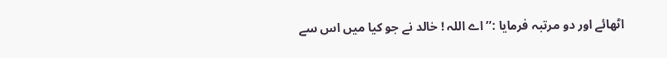اٹھائے اور دو مرتبہ فرمایا :’’ اے اللہ ! خالد نے جو کیا میں اس سے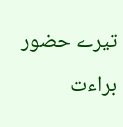تیرے حضور براءت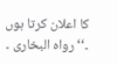کا اعلان کرتا ہوں ۔‘‘ رواہ البخاری ۔